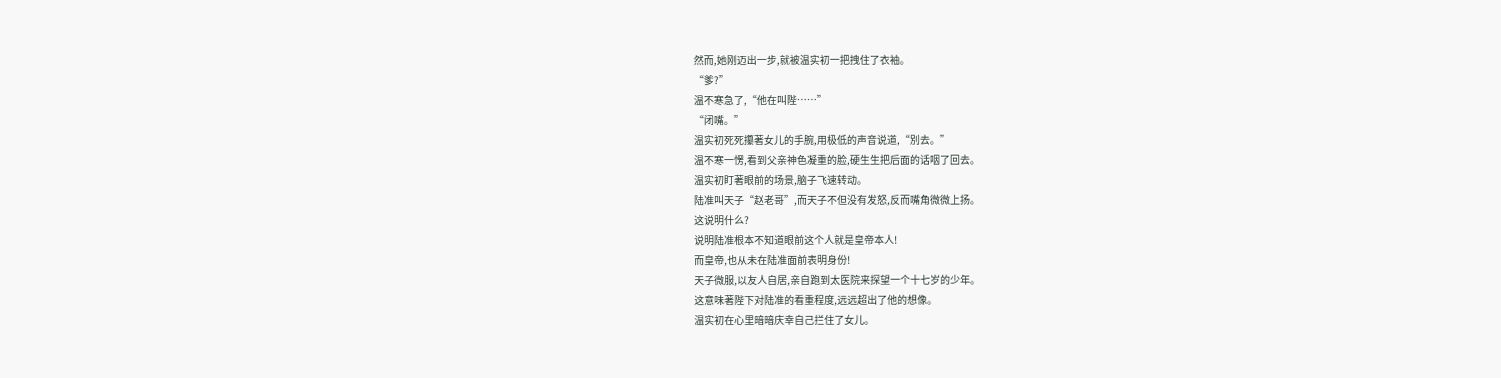然而,她刚迈出一步,就被温实初一把拽住了衣袖。
“爹?”
温不寒急了,“他在叫陛……”
“闭嘴。”
温实初死死攥著女儿的手腕,用极低的声音说道,“別去。”
温不寒一愣,看到父亲神色凝重的脸,硬生生把后面的话咽了回去。
温实初盯著眼前的场景,脑子飞速转动。
陆准叫天子“赵老哥”,而天子不但没有发怒,反而嘴角微微上扬。
这说明什么?
说明陆准根本不知道眼前这个人就是皇帝本人!
而皇帝,也从未在陆准面前表明身份!
天子微服,以友人自居,亲自跑到太医院来探望一个十七岁的少年。
这意味著陛下对陆准的看重程度,远远超出了他的想像。
温实初在心里暗暗庆幸自己拦住了女儿。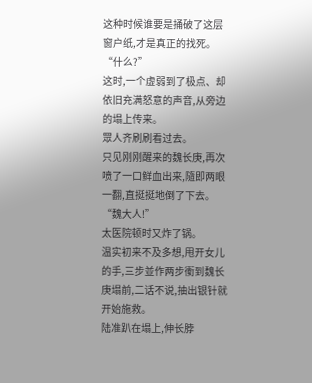这种时候谁要是捅破了这层窗户纸,才是真正的找死。
“什么?”
这时,一个虚弱到了极点、却依旧充满怒意的声音,从旁边的塌上传来。
眾人齐刷刷看过去。
只见刚刚醒来的魏长庚,再次喷了一口鲜血出来,隨即两眼一翻,直挺挺地倒了下去。
“魏大人!”
太医院顿时又炸了锅。
温实初来不及多想,甩开女儿的手,三步並作两步衝到魏长庚塌前,二话不说,抽出银针就开始施救。
陆准趴在塌上,伸长脖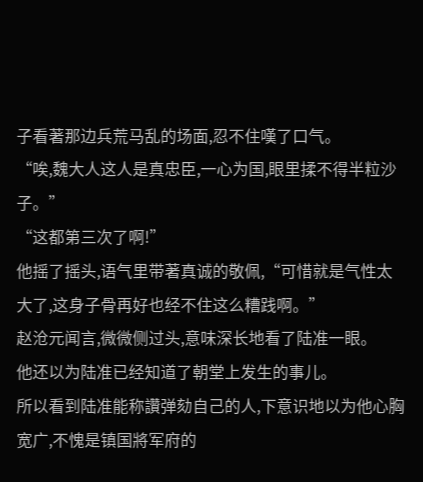子看著那边兵荒马乱的场面,忍不住嘆了口气。
“唉,魏大人这人是真忠臣,一心为国,眼里揉不得半粒沙子。”
“这都第三次了啊!”
他摇了摇头,语气里带著真诚的敬佩,“可惜就是气性太大了,这身子骨再好也经不住这么糟践啊。”
赵沧元闻言,微微侧过头,意味深长地看了陆准一眼。
他还以为陆准已经知道了朝堂上发生的事儿。
所以看到陆准能称讚弹劾自己的人,下意识地以为他心胸宽广,不愧是镇国將军府的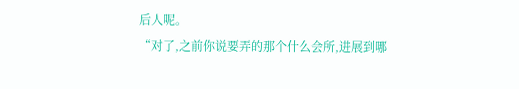后人呢。
“对了,之前你说要弄的那个什么会所,进展到哪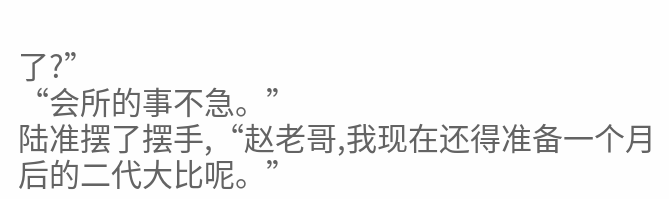了?”
“会所的事不急。”
陆准摆了摆手,“赵老哥,我现在还得准备一个月后的二代大比呢。”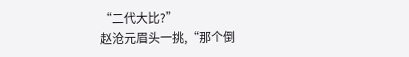“二代大比?”
赵沧元眉头一挑,“那个倒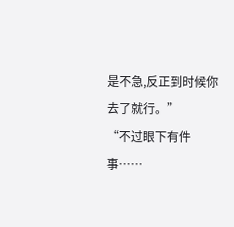是不急,反正到时候你去了就行。”
“不过眼下有件事……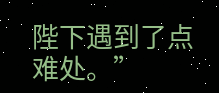陛下遇到了点难处。”